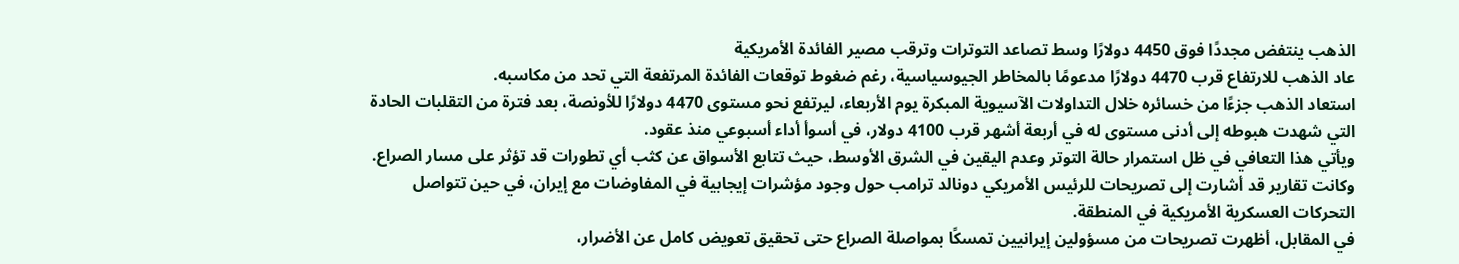الذهب ينتفض مجددًا فوق 4450 دولارًا وسط تصاعد التوترات وترقب مصير الفائدة الأمريكية
عاد الذهب للارتفاع قرب 4470 دولارًا مدعومًا بالمخاطر الجيوسياسية، رغم ضغوط توقعات الفائدة المرتفعة التي تحد من مكاسبه.
استعاد الذهب جزءًا من خسائره خلال التداولات الآسيوية المبكرة يوم الأربعاء، ليرتفع نحو مستوى 4470 دولارًا للأونصة، بعد فترة من التقلبات الحادة التي شهدت هبوطه إلى أدنى مستوى له في أربعة أشهر قرب 4100 دولار، في أسوأ أداء أسبوعي منذ عقود.
ويأتي هذا التعافي في ظل استمرار حالة التوتر وعدم اليقين في الشرق الأوسط، حيث تتابع الأسواق عن كثب أي تطورات قد تؤثر على مسار الصراع. وكانت تقارير قد أشارت إلى تصريحات للرئيس الأمريكي دونالد ترامب حول وجود مؤشرات إيجابية في المفاوضات مع إيران، في حين تتواصل التحركات العسكرية الأمريكية في المنطقة.
في المقابل، أظهرت تصريحات من مسؤولين إيرانيين تمسكًا بمواصلة الصراع حتى تحقيق تعويض كامل عن الأضرار،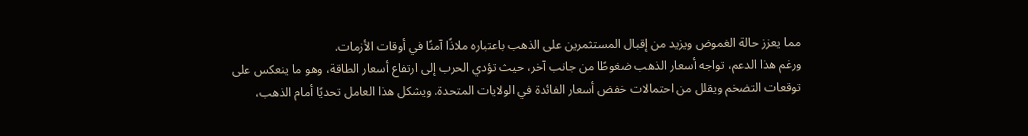مما يعزز حالة الغموض ويزيد من إقبال المستثمرين على الذهب باعتباره ملاذًا آمنًا في أوقات الأزمات.
ورغم هذا الدعم، تواجه أسعار الذهب ضغوطًا من جانب آخر، حيث تؤدي الحرب إلى ارتفاع أسعار الطاقة، وهو ما ينعكس على توقعات التضخم ويقلل من احتمالات خفض أسعار الفائدة في الولايات المتحدة. ويشكل هذا العامل تحديًا أمام الذهب،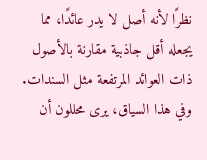نظرًا لأنه أصل لا يدر عائدًا، مما يجعله أقل جاذبية مقارنة بالأصول ذات العوائد المرتفعة مثل السندات.
وفي هذا السياق، يرى محللون أن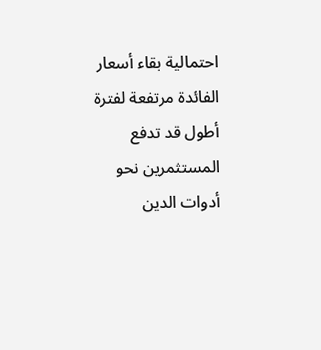احتمالية بقاء أسعار الفائدة مرتفعة لفترة أطول قد تدفع المستثمرين نحو أدوات الدين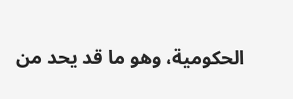الحكومية، وهو ما قد يحد من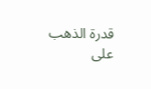قدرة الذهب على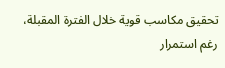تحقيق مكاسب قوية خلال الفترة المقبلة، رغم استمرار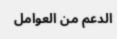الدعم من العوامل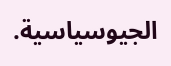الجيوسياسية.